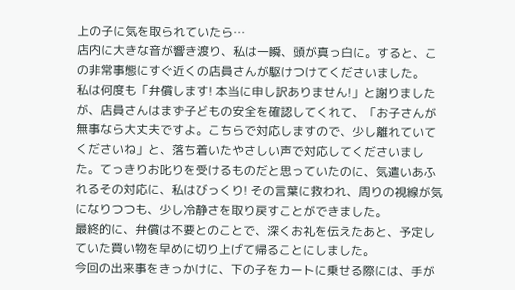上の子に気を取られていたら…
店内に大きな音が響き渡り、私は一瞬、頭が真っ白に。すると、この非常事態にすぐ近くの店員さんが駆けつけてくださいました。
私は何度も「弁償します! 本当に申し訳ありません!」と謝りましたが、店員さんはまず子どもの安全を確認してくれて、「お子さんが無事なら大丈夫ですよ。こちらで対応しますので、少し離れていてくださいね」と、落ち着いたやさしい声で対応してくださいました。てっきりお叱りを受けるものだと思っていたのに、気遣いあふれるその対応に、私はびっくり! その言葉に救われ、周りの視線が気になりつつも、少し冷静さを取り戻すことができました。
最終的に、弁償は不要とのことで、深くお礼を伝えたあと、予定していた買い物を早めに切り上げて帰ることにしました。
今回の出来事をきっかけに、下の子をカートに乗せる際には、手が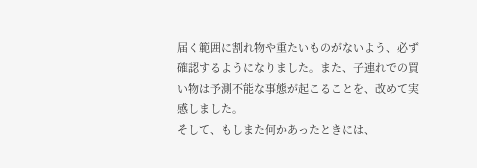届く範囲に割れ物や重たいものがないよう、必ず確認するようになりました。また、子連れでの買い物は予測不能な事態が起こることを、改めて実感しました。
そして、もしまた何かあったときには、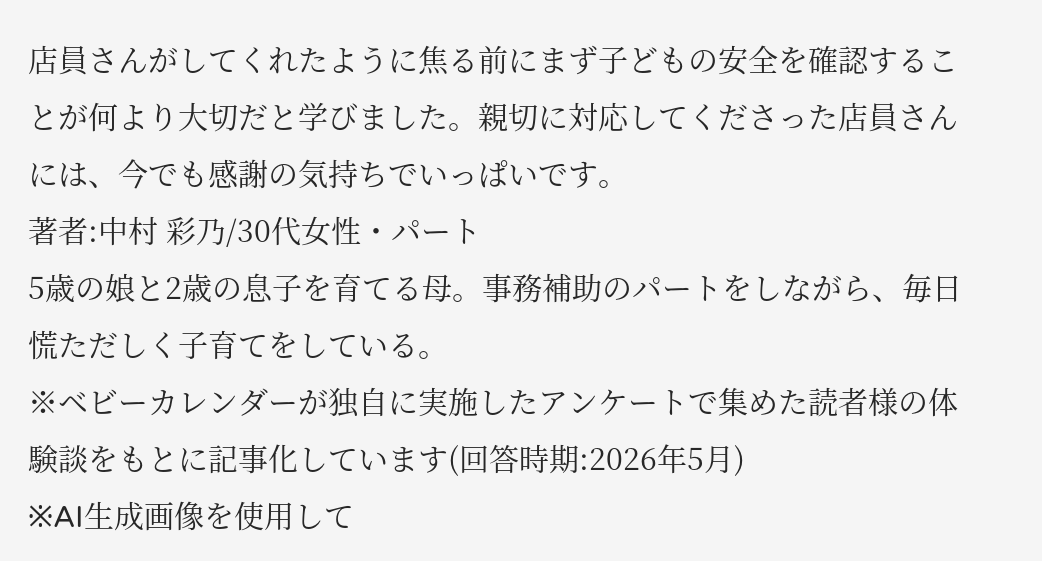店員さんがしてくれたように焦る前にまず子どもの安全を確認することが何より大切だと学びました。親切に対応してくださった店員さんには、今でも感謝の気持ちでいっぱいです。
著者:中村 彩乃/30代女性・パート
5歳の娘と2歳の息子を育てる母。事務補助のパートをしながら、毎日慌ただしく子育てをしている。
※ベビーカレンダーが独自に実施したアンケートで集めた読者様の体験談をもとに記事化しています(回答時期:2026年5月)
※AI生成画像を使用して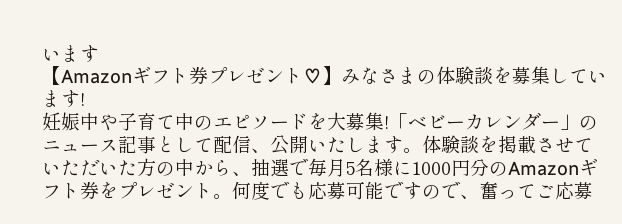います
【Amazonギフト券プレゼント♡】みなさまの体験談を募集しています!
妊娠中や子育て中のエピソードを大募集!「ベビーカレンダー」のニュース記事として配信、公開いたします。体験談を掲載させていただいた方の中から、抽選で毎月5名様に1000円分のAmazonギフト券をプレゼント。何度でも応募可能ですので、奮ってご応募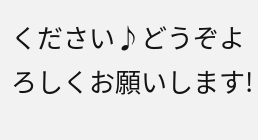ください♪どうぞよろしくお願いします!